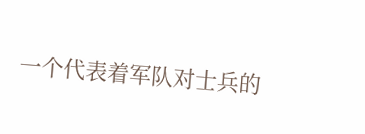一个代表着军队对士兵的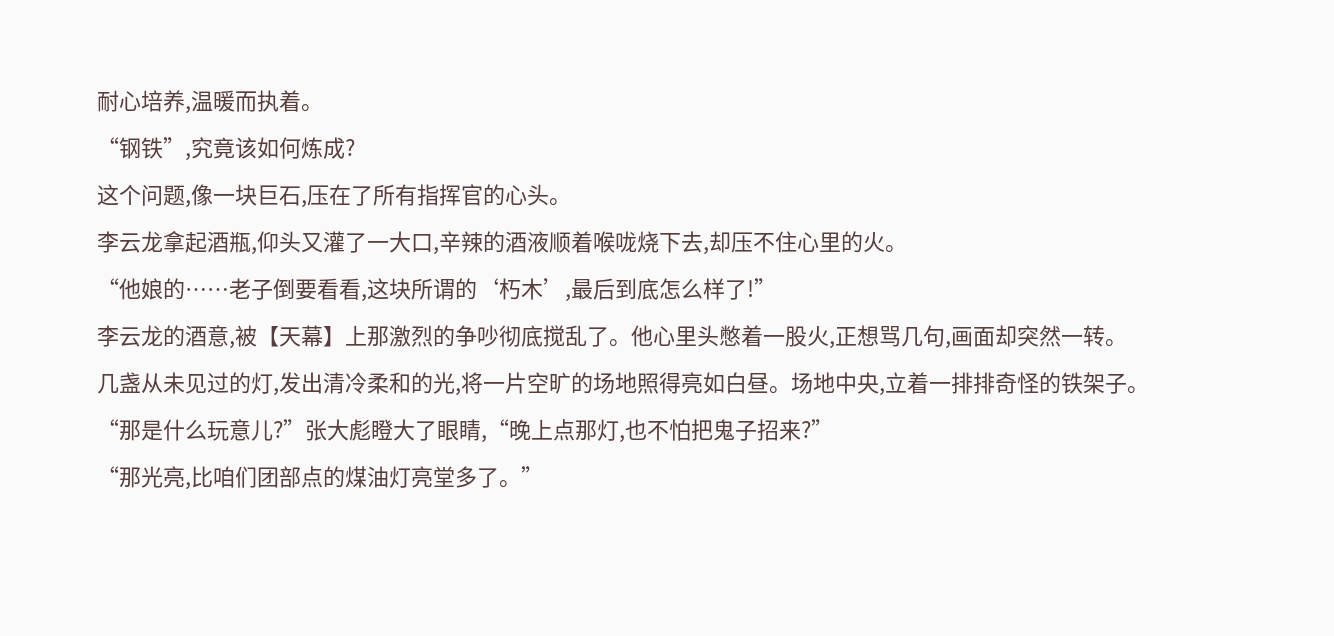耐心培养,温暖而执着。
“钢铁”,究竟该如何炼成?
这个问题,像一块巨石,压在了所有指挥官的心头。
李云龙拿起酒瓶,仰头又灌了一大口,辛辣的酒液顺着喉咙烧下去,却压不住心里的火。
“他娘的……老子倒要看看,这块所谓的‘朽木’,最后到底怎么样了!”
李云龙的酒意,被【天幕】上那激烈的争吵彻底搅乱了。他心里头憋着一股火,正想骂几句,画面却突然一转。
几盏从未见过的灯,发出清冷柔和的光,将一片空旷的场地照得亮如白昼。场地中央,立着一排排奇怪的铁架子。
“那是什么玩意儿?”张大彪瞪大了眼睛,“晚上点那灯,也不怕把鬼子招来?”
“那光亮,比咱们团部点的煤油灯亮堂多了。”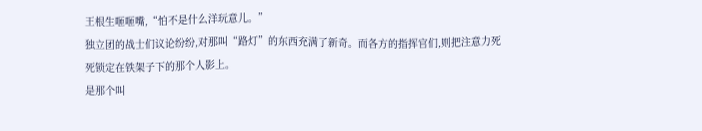王根生咂咂嘴,“怕不是什么洋玩意儿。”
独立团的战士们议论纷纷,对那叫“路灯”的东西充满了新奇。而各方的指挥官们,则把注意力死死锁定在铁架子下的那个人影上。
是那个叫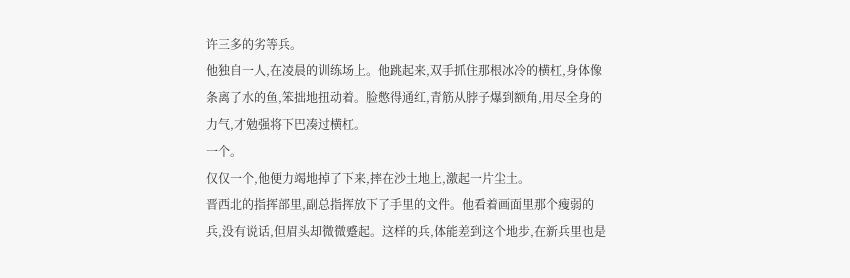许三多的劣等兵。
他独自一人,在凌晨的训练场上。他跳起来,双手抓住那根冰冷的横杠,身体像条离了水的鱼,笨拙地扭动着。脸憋得通红,青筋从脖子爆到额角,用尽全身的力气,才勉强将下巴凑过横杠。
一个。
仅仅一个,他便力竭地掉了下来,摔在沙土地上,激起一片尘土。
晋西北的指挥部里,副总指挥放下了手里的文件。他看着画面里那个瘦弱的兵,没有说话,但眉头却微微蹙起。这样的兵,体能差到这个地步,在新兵里也是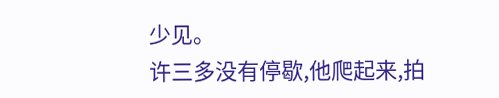少见。
许三多没有停歇,他爬起来,拍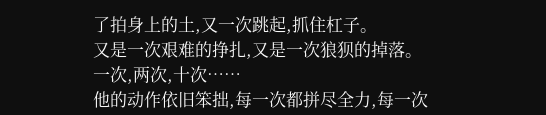了拍身上的土,又一次跳起,抓住杠子。
又是一次艰难的挣扎,又是一次狼狈的掉落。
一次,两次,十次……
他的动作依旧笨拙,每一次都拼尽全力,每一次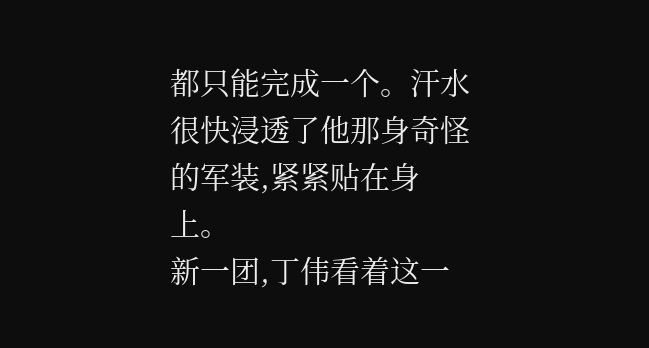都只能完成一个。汗水很快浸透了他那身奇怪的军装,紧紧贴在身上。
新一团,丁伟看着这一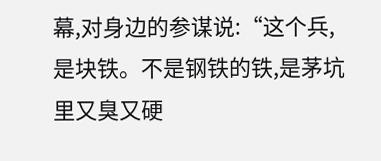幕,对身边的参谋说:“这个兵,是块铁。不是钢铁的铁,是茅坑里又臭又硬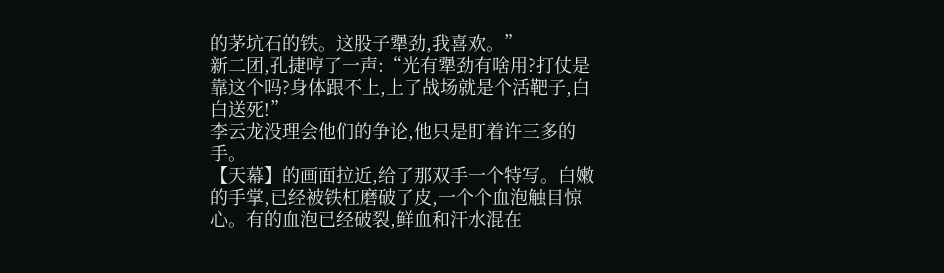的茅坑石的铁。这股子犟劲,我喜欢。”
新二团,孔捷哼了一声:“光有犟劲有啥用?打仗是靠这个吗?身体跟不上,上了战场就是个活靶子,白白送死!”
李云龙没理会他们的争论,他只是盯着许三多的手。
【天幕】的画面拉近,给了那双手一个特写。白嫩的手掌,已经被铁杠磨破了皮,一个个血泡触目惊心。有的血泡已经破裂,鲜血和汗水混在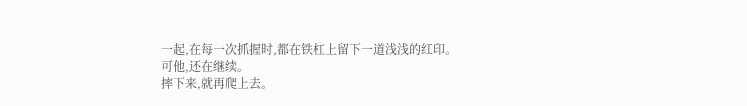一起,在每一次抓握时,都在铁杠上留下一道浅浅的红印。
可他,还在继续。
摔下来,就再爬上去。